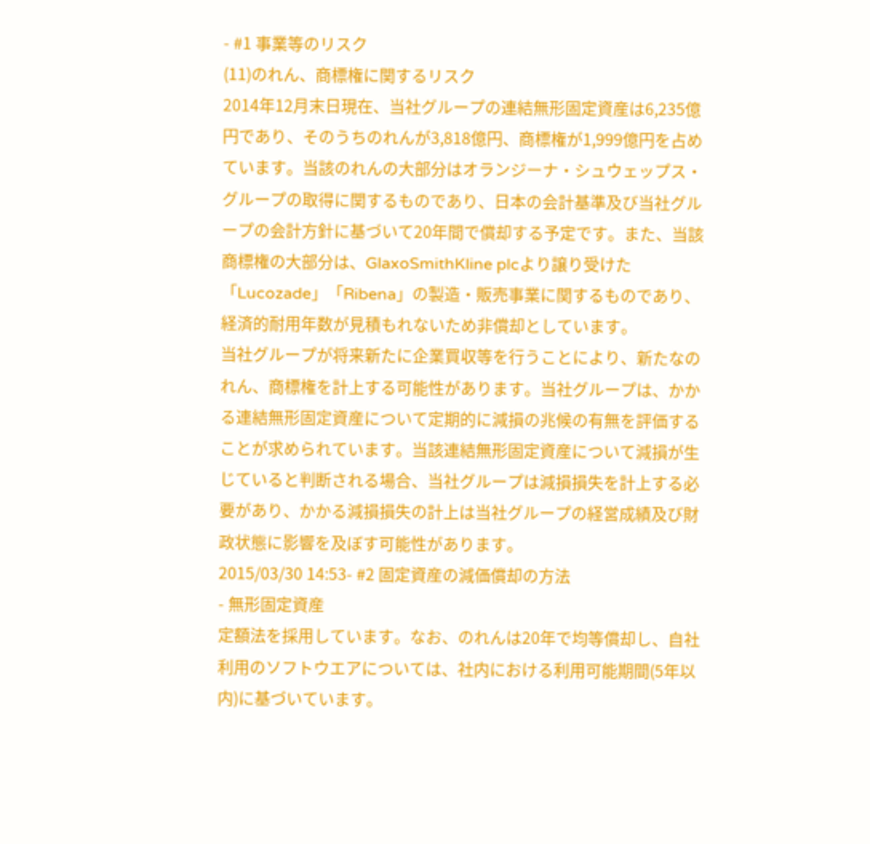- #1 事業等のリスク
(11)のれん、商標権に関するリスク
2014年12月末日現在、当社グループの連結無形固定資産は6,235億円であり、そのうちのれんが3,818億円、商標権が1,999億円を占めています。当該のれんの大部分はオランジーナ・シュウェップス・グループの取得に関するものであり、日本の会計基準及び当社グループの会計方針に基づいて20年間で償却する予定です。また、当該商標権の大部分は、GlaxoSmithKline plcより譲り受けた「Lucozade」「Ribena」の製造・販売事業に関するものであり、経済的耐用年数が見積もれないため非償却としています。
当社グループが将来新たに企業買収等を行うことにより、新たなのれん、商標権を計上する可能性があります。当社グループは、かかる連結無形固定資産について定期的に減損の兆候の有無を評価することが求められています。当該連結無形固定資産について減損が生じていると判断される場合、当社グループは減損損失を計上する必要があり、かかる減損損失の計上は当社グループの経営成績及び財政状態に影響を及ぼす可能性があります。
2015/03/30 14:53- #2 固定資産の減価償却の方法
- 無形固定資産
定額法を採用しています。なお、のれんは20年で均等償却し、自社利用のソフトウエアについては、社内における利用可能期間(5年以内)に基づいています。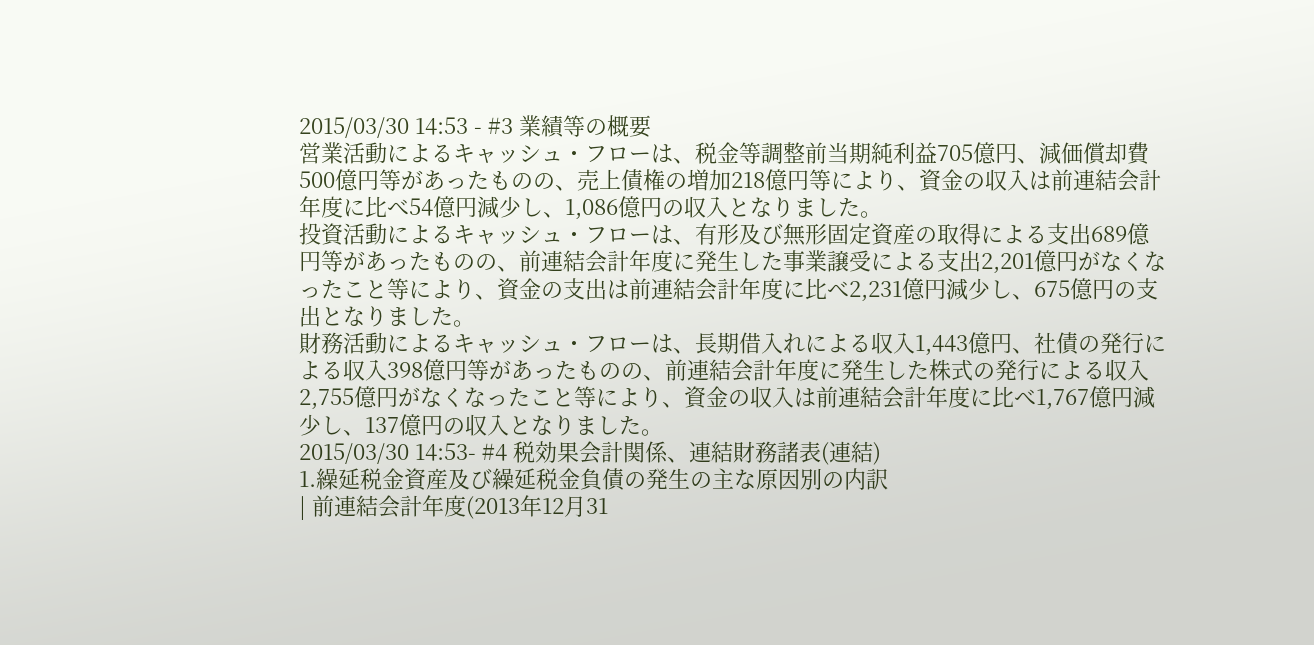2015/03/30 14:53 - #3 業績等の概要
営業活動によるキャッシュ・フローは、税金等調整前当期純利益705億円、減価償却費500億円等があったものの、売上債権の増加218億円等により、資金の収入は前連結会計年度に比べ54億円減少し、1,086億円の収入となりました。
投資活動によるキャッシュ・フローは、有形及び無形固定資産の取得による支出689億円等があったものの、前連結会計年度に発生した事業譲受による支出2,201億円がなくなったこと等により、資金の支出は前連結会計年度に比べ2,231億円減少し、675億円の支出となりました。
財務活動によるキャッシュ・フローは、長期借入れによる収入1,443億円、社債の発行による収入398億円等があったものの、前連結会計年度に発生した株式の発行による収入2,755億円がなくなったこと等により、資金の収入は前連結会計年度に比べ1,767億円減少し、137億円の収入となりました。
2015/03/30 14:53- #4 税効果会計関係、連結財務諸表(連結)
1.繰延税金資産及び繰延税金負債の発生の主な原因別の内訳
| 前連結会計年度(2013年12月31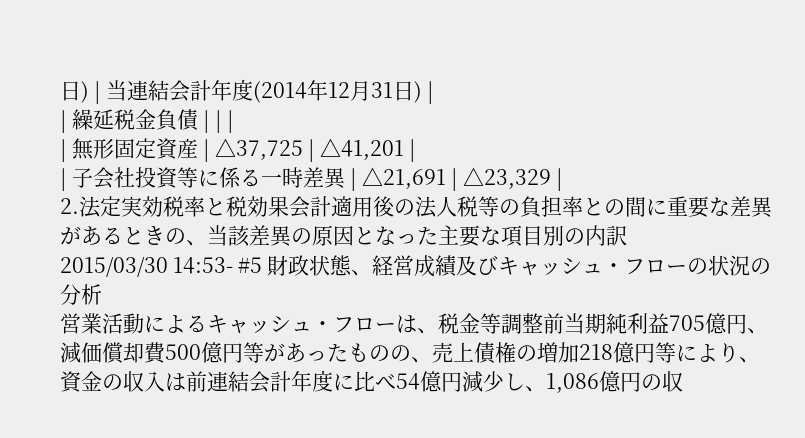日) | 当連結会計年度(2014年12月31日) |
| 繰延税金負債 | | |
| 無形固定資産 | △37,725 | △41,201 |
| 子会社投資等に係る一時差異 | △21,691 | △23,329 |
2.法定実効税率と税効果会計適用後の法人税等の負担率との間に重要な差異があるときの、当該差異の原因となった主要な項目別の内訳
2015/03/30 14:53- #5 財政状態、経営成績及びキャッシュ・フローの状況の分析
営業活動によるキャッシュ・フローは、税金等調整前当期純利益705億円、減価償却費500億円等があったものの、売上債権の増加218億円等により、資金の収入は前連結会計年度に比べ54億円減少し、1,086億円の収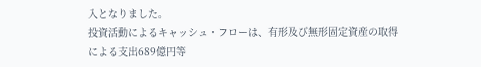入となりました。
投資活動によるキャッシュ・フローは、有形及び無形固定資産の取得による支出689億円等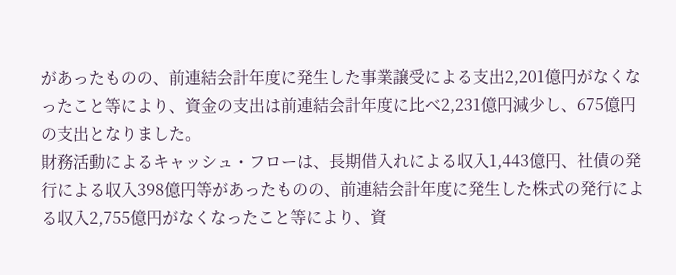があったものの、前連結会計年度に発生した事業譲受による支出2,201億円がなくなったこと等により、資金の支出は前連結会計年度に比べ2,231億円減少し、675億円の支出となりました。
財務活動によるキャッシュ・フローは、長期借入れによる収入1,443億円、社債の発行による収入398億円等があったものの、前連結会計年度に発生した株式の発行による収入2,755億円がなくなったこと等により、資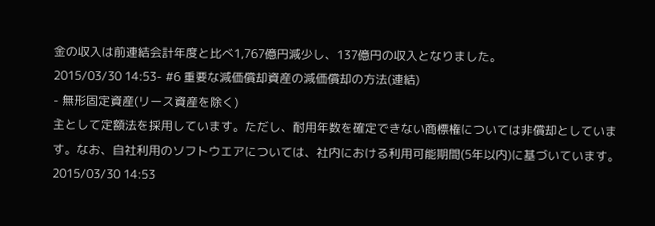金の収入は前連結会計年度と比べ1,767億円減少し、137億円の収入となりました。
2015/03/30 14:53- #6 重要な減価償却資産の減価償却の方法(連結)
- 無形固定資産(リース資産を除く)
主として定額法を採用しています。ただし、耐用年数を確定できない商標権については非償却としています。なお、自社利用のソフトウエアについては、社内における利用可能期間(5年以内)に基づいています。2015/03/30 14:53